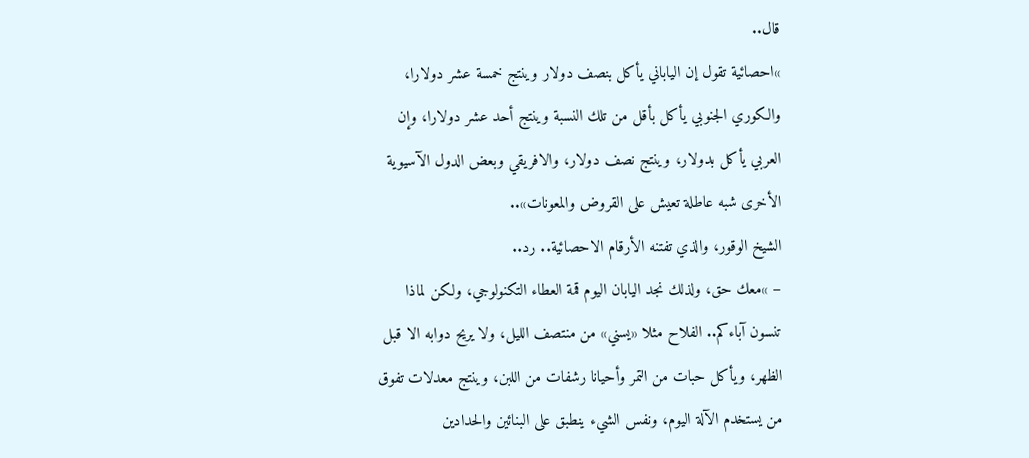قال..
»احصائية تقول إن الياباني يأكل بنصف دولار وينتج خمسة عشر دولارا، والكوري الجنوبي يأكل بأقل من تلك النسبة وينتج أحد عشر دولارا، وإن العربي يأكل بدولار، وينتج نصف دولار، والافريقي وبعض الدول الآسيوية الأخرى شبه عاطلة تعيش على القروض والمعونات»..
الشيخ الوقور، والذي تفتنه الأرقام الاحصائية.. رد..
– »معك حق، ولذلك نجد اليابان اليوم قمة العطاء التكنولوجي، ولكن لماذا تنسون آباءكم.. الفلاح مثلا «يسني» من منتصف الليل، ولا يريح دوابه الا قبل الظهر، ويأكل حبات من التمر وأحيانا رشفات من اللبن، وينتج معدلات تفوق من يستخدم الآلة اليوم، ونفس الشيء ينطبق على البنائين والحدادين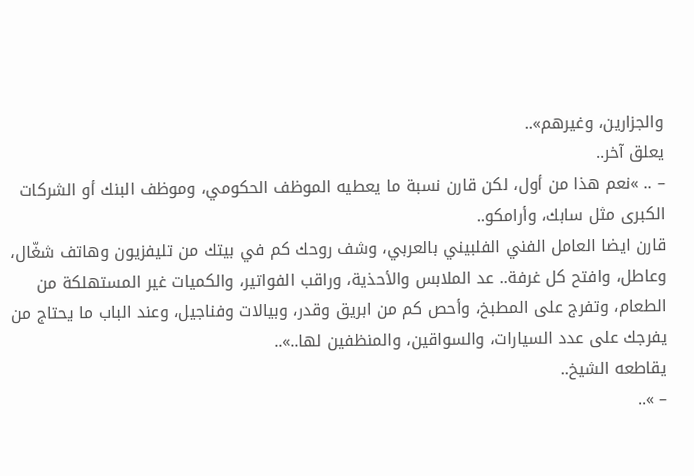والجزارين، وغيرهم»..
يعلق آخر..
– .. »نعم هذا من أول، لكن قارن نسبة ما يعطيه الموظف الحكومي، وموظف البنك أو الشركات الكبرى مثل سابك، وأرامكو..
قارن ايضا العامل الفني الفلبيني بالعربي، وشف روحك كم في بيتك من تليفزيون وهاتف شغّال، وعاطل، وافتح كل غرفة.. عد الملابس والأحذية، وراقب الفواتير، والكميات غير المستهلكة من الطعام، وتفرج على المطبخ، وأحص كم من ابريق وقدر، وبيالات وفناجيل، وعند الباب ما يحتاج من يفرجك على عدد السيارات، والسواقين، والمنظفين لها..»..
يقاطعه الشيخ..
– »..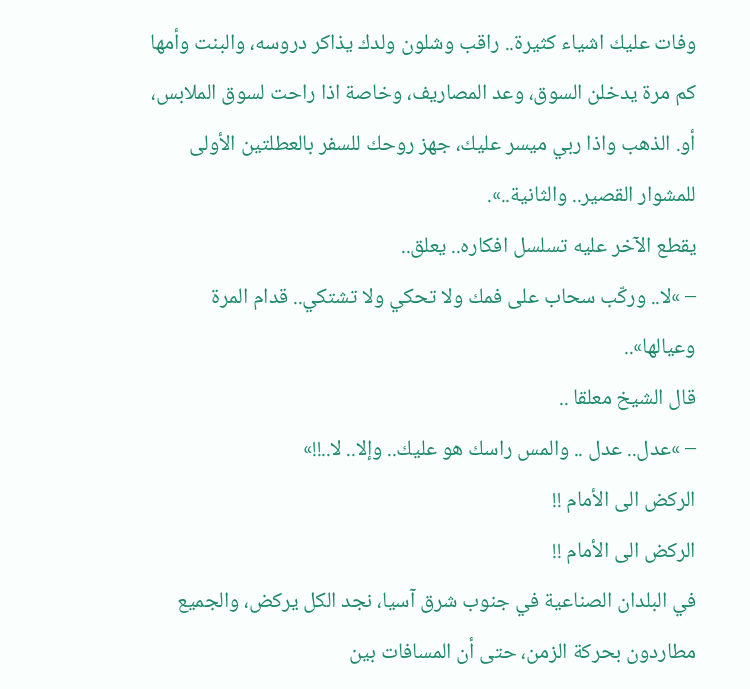وفات عليك اشياء كثيرة.. راقب وشلون ولدك يذاكر دروسه، والبنت وأمها كم مرة يدخلن السوق، وعد المصاريف، وخاصة اذا راحت لسوق الملابس، أو. الذهب واذا ربي ميسر عليك، جهز روحك للسفر بالعطلتين الأولى للمشوار القصير.. والثانية..».
يقطع الآخر عليه تسلسل افكاره.. يعلق..
– »لا.. وركّب سحاب على فمك ولا تحكي ولا تشتكي.. قدام المرة وعيالها»..
قال الشيخ معلقا ..
– »عدل.. عدل .. والمس راسك هو عليك.. وإلا.. لا..!!»
الركض الى الأمام !!
الركض الى الأمام !!
في البلدان الصناعية في جنوب شرق آسيا، نجد الكل يركض، والجميع مطاردون بحركة الزمن، حتى أن المسافات بين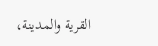القرية والمدينة،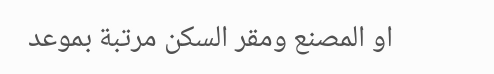او المصنع ومقر السكن مرتبة بموعد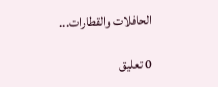الحافلات والقطارات...

0 تعليق